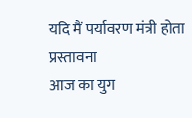यदि मैं पर्यावरण मंत्री होता
प्रस्तावना
आज का युग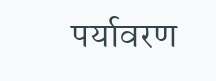पर्यावरण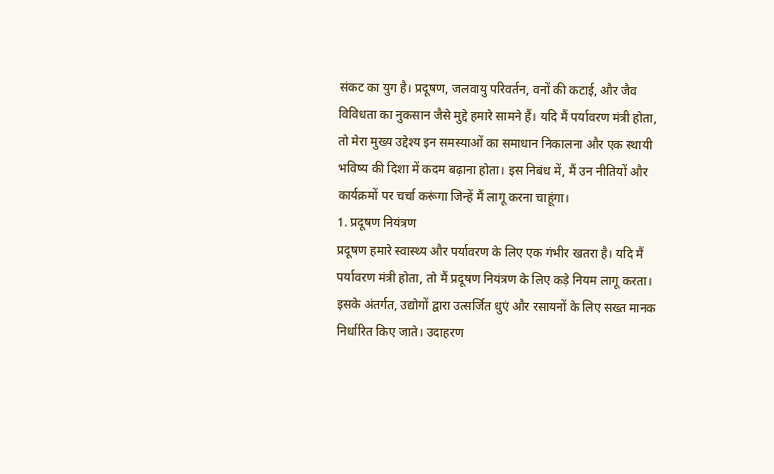संकट का युग है। प्रदूषण, जलवायु परिवर्तन, वनों की कटाई, और जैव विविधता का नुकसान जैसे मुद्दे हमारे सामने हैं। यदि मैं पर्यावरण मंत्री होता, तो मेरा मुख्य उद्देश्य इन समस्याओं का समाधान निकालना और एक स्थायी भविष्य की दिशा में कदम बढ़ाना होता। इस निबंध में, मैं उन नीतियों और कार्यक्रमों पर चर्चा करूंगा जिन्हें मैं लागू करना चाहूंगा।
1. प्रदूषण नियंत्रण
प्रदूषण हमारे स्वास्थ्य और पर्यावरण के लिए एक गंभीर खतरा है। यदि मैं पर्यावरण मंत्री होता, तो मैं प्रदूषण नियंत्रण के लिए कड़े नियम लागू करता। इसके अंतर्गत, उद्योगों द्वारा उत्सर्जित धुएं और रसायनों के लिए सख्त मानक निर्धारित किए जाते। उदाहरण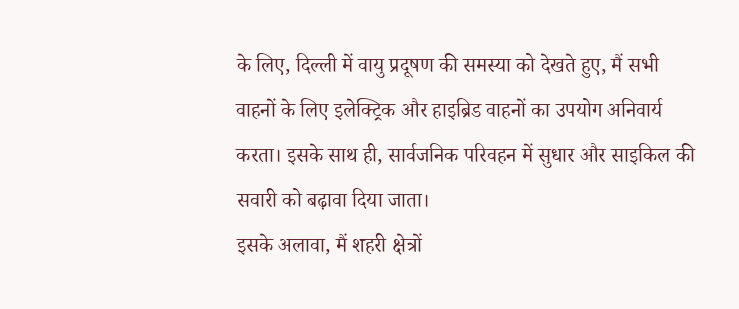के लिए, दिल्ली में वायु प्रदूषण की समस्या को देखते हुए, मैं सभी वाहनों के लिए इलेक्ट्रिक और हाइब्रिड वाहनों का उपयोग अनिवार्य करता। इसके साथ ही, सार्वजनिक परिवहन में सुधार और साइकिल की सवारी को बढ़ावा दिया जाता।
इसके अलावा, मैं शहरी क्षेत्रों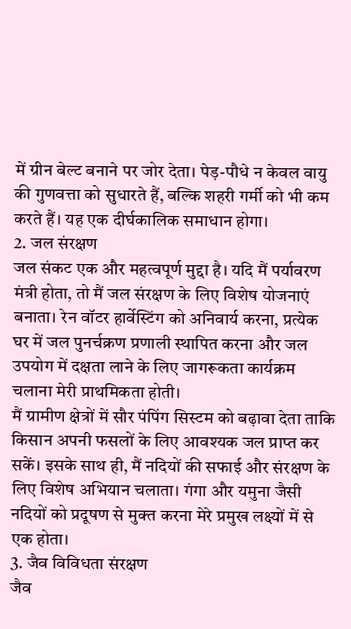में ग्रीन बेल्ट बनाने पर जोर देता। पेड़-पौधे न केवल वायु की गुणवत्ता को सुधारते हैं, बल्कि शहरी गर्मी को भी कम करते हैं। यह एक दीर्घकालिक समाधान होगा।
2. जल संरक्षण
जल संकट एक और महत्वपूर्ण मुद्दा है। यदि मैं पर्यावरण मंत्री होता, तो मैं जल संरक्षण के लिए विशेष योजनाएं बनाता। रेन वॉटर हार्वेस्टिंग को अनिवार्य करना, प्रत्येक घर में जल पुनर्चक्रण प्रणाली स्थापित करना और जल उपयोग में दक्षता लाने के लिए जागरूकता कार्यक्रम चलाना मेरी प्राथमिकता होती।
मैं ग्रामीण क्षेत्रों में सौर पंपिंग सिस्टम को बढ़ावा देता ताकि किसान अपनी फसलों के लिए आवश्यक जल प्राप्त कर सकें। इसके साथ ही, मैं नदियों की सफाई और संरक्षण के लिए विशेष अभियान चलाता। गंगा और यमुना जैसी नदियों को प्रदूषण से मुक्त करना मेरे प्रमुख लक्ष्यों में से एक होता।
3. जैव विविधता संरक्षण
जैव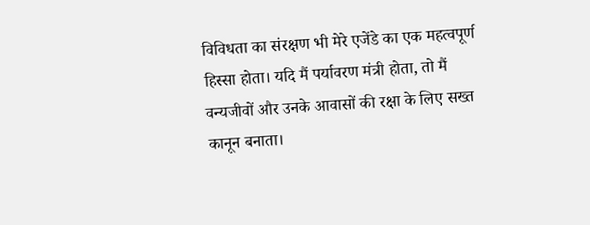विविधता का संरक्षण भी मेरे एजेंडे का एक महत्वपूर्ण हिस्सा होता। यदि मैं पर्यावरण मंत्री होता, तो मैं वन्यजीवों और उनके आवासों की रक्षा के लिए सख्त कानून बनाता।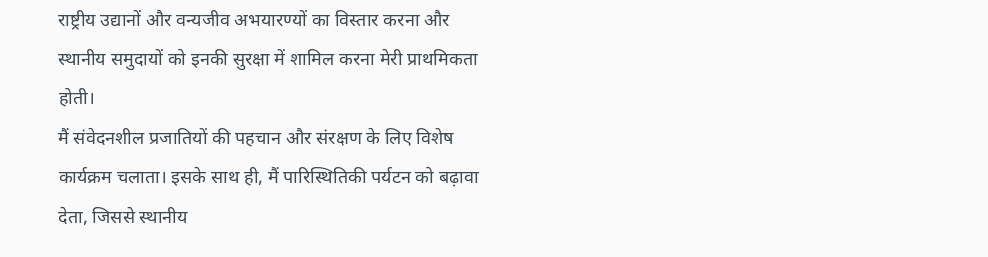राष्ट्रीय उद्यानों और वन्यजीव अभयारण्यों का विस्तार करना और स्थानीय समुदायों को इनकी सुरक्षा में शामिल करना मेरी प्राथमिकता होती।
मैं संवेदनशील प्रजातियों की पहचान और संरक्षण के लिए विशेष कार्यक्रम चलाता। इसके साथ ही, मैं पारिस्थितिकी पर्यटन को बढ़ावा देता, जिससे स्थानीय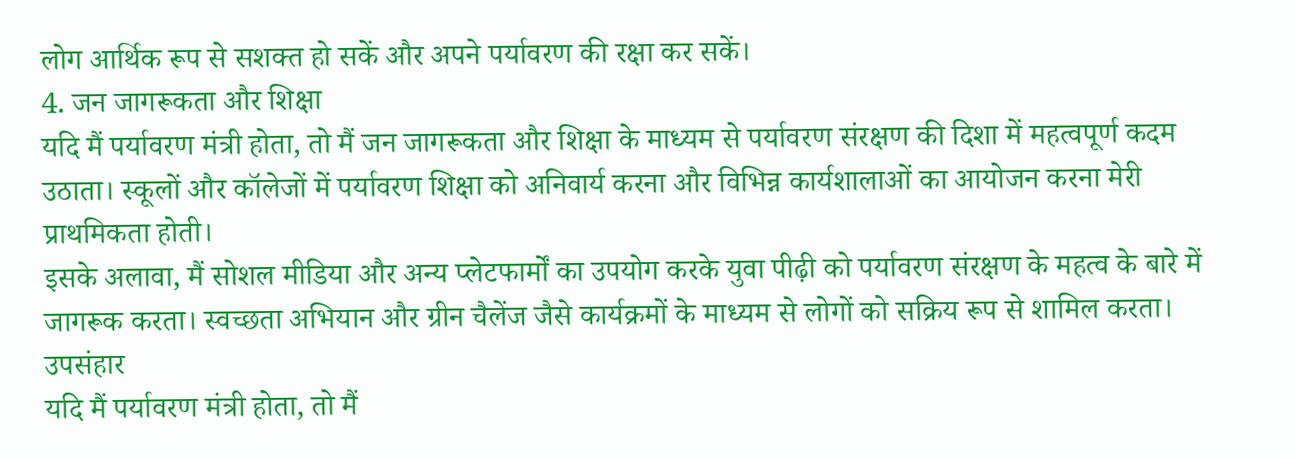लोग आर्थिक रूप से सशक्त हो सकें और अपने पर्यावरण की रक्षा कर सकें।
4. जन जागरूकता और शिक्षा
यदि मैं पर्यावरण मंत्री होता, तो मैं जन जागरूकता और शिक्षा के माध्यम से पर्यावरण संरक्षण की दिशा में महत्वपूर्ण कदम उठाता। स्कूलों और कॉलेजों में पर्यावरण शिक्षा को अनिवार्य करना और विभिन्न कार्यशालाओं का आयोजन करना मेरी प्राथमिकता होती।
इसके अलावा, मैं सोशल मीडिया और अन्य प्लेटफार्मों का उपयोग करके युवा पीढ़ी को पर्यावरण संरक्षण के महत्व के बारे में जागरूक करता। स्वच्छता अभियान और ग्रीन चैलेंज जैसे कार्यक्रमों के माध्यम से लोगों को सक्रिय रूप से शामिल करता।
उपसंहार
यदि मैं पर्यावरण मंत्री होता, तो मैं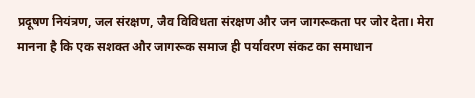प्रदूषण नियंत्रण, जल संरक्षण, जैव विविधता संरक्षण और जन जागरूकता पर जोर देता। मेरा मानना है कि एक सशक्त और जागरूक समाज ही पर्यावरण संकट का समाधान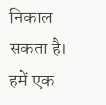निकाल सकता है। हमें एक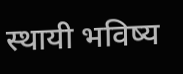स्थायी भविष्य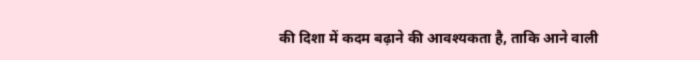की दिशा में कदम बढ़ाने की आवश्यकता है, ताकि आने वाली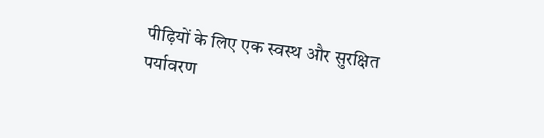पीढ़ियों के लिए एक स्वस्थ और सुरक्षित पर्यावरण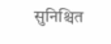सुनिश्चित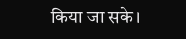किया जा सके।